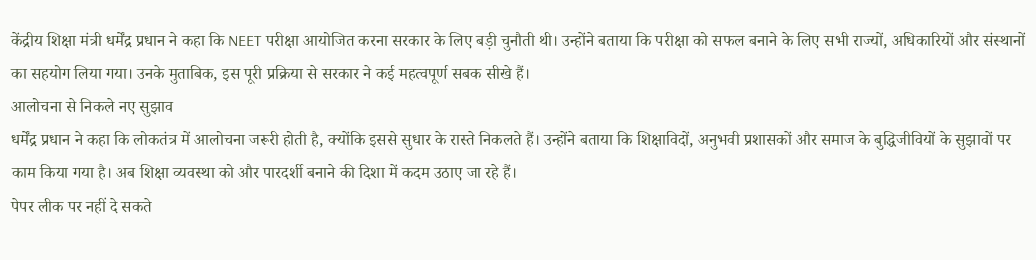केंद्रीय शिक्षा मंत्री धर्मेंद्र प्रधान ने कहा कि NEET परीक्षा आयोजित करना सरकार के लिए बड़ी चुनौती थी। उन्होंने बताया कि परीक्षा को सफल बनाने के लिए सभी राज्यों, अधिकारियों और संस्थानों का सहयोग लिया गया। उनके मुताबिक, इस पूरी प्रक्रिया से सरकार ने कई महत्वपूर्ण सबक सीखे हैं।
आलोचना से निकले नए सुझाव
धर्मेंद्र प्रधान ने कहा कि लोकतंत्र में आलोचना जरूरी होती है, क्योंकि इससे सुधार के रास्ते निकलते हैं। उन्होंने बताया कि शिक्षाविदों, अनुभवी प्रशासकों और समाज के बुद्धिजीवियों के सुझावों पर काम किया गया है। अब शिक्षा व्यवस्था को और पारदर्शी बनाने की दिशा में कदम उठाए जा रहे हैं।
पेपर लीक पर नहीं दे सकते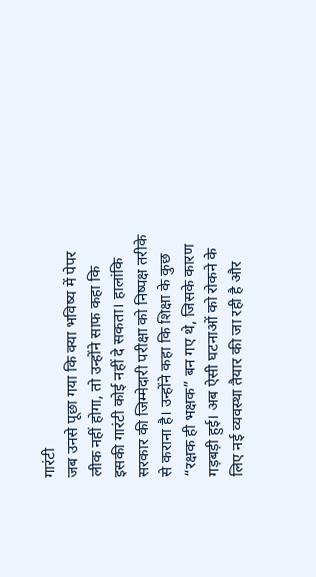गारंटी
जब उनसे पूछा गया कि क्या भविष्य में पेपर लीक नहीं होगा, तो उन्होंने साफ कहा कि इसकी गारंटी कोई नहीं दे सकता। हालांकि सरकार की जिम्मेदारी परीक्षा को निष्पक्ष तरीके से कराना है। उन्होंने कहा कि शिक्षा के कुछ “रक्षक ही भक्षक” बन गए थे, जिसके कारण गड़बड़ी हुई। अब ऐसी घटनाओं को रोकने के लिए नई व्यवस्था तैयार की जा रही है और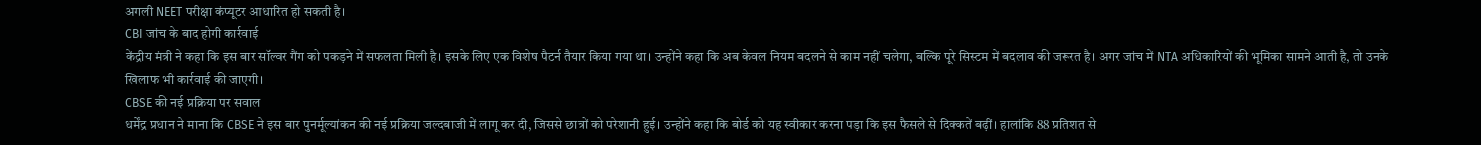अगली NEET परीक्षा कंप्यूटर आधारित हो सकती है।
CBI जांच के बाद होगी कार्रवाई
केंद्रीय मंत्री ने कहा कि इस बार सॉल्वर गैंग को पकड़ने में सफलता मिली है। इसके लिए एक विशेष पैटर्न तैयार किया गया था। उन्होंने कहा कि अब केवल नियम बदलने से काम नहीं चलेगा, बल्कि पूरे सिस्टम में बदलाव की जरूरत है। अगर जांच में NTA अधिकारियों की भूमिका सामने आती है, तो उनके खिलाफ भी कार्रवाई की जाएगी।
CBSE की नई प्रक्रिया पर सवाल
धर्मेंद्र प्रधान ने माना कि CBSE ने इस बार पुनर्मूल्यांकन की नई प्रक्रिया जल्दबाजी में लागू कर दी, जिससे छात्रों को परेशानी हुई। उन्होंने कहा कि बोर्ड को यह स्वीकार करना पड़ा कि इस फैसले से दिक्कतें बढ़ीं। हालांकि 88 प्रतिशत से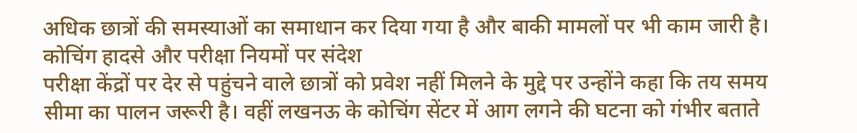अधिक छात्रों की समस्याओं का समाधान कर दिया गया है और बाकी मामलों पर भी काम जारी है।
कोचिंग हादसे और परीक्षा नियमों पर संदेश
परीक्षा केंद्रों पर देर से पहुंचने वाले छात्रों को प्रवेश नहीं मिलने के मुद्दे पर उन्होंने कहा कि तय समय सीमा का पालन जरूरी है। वहीं लखनऊ के कोचिंग सेंटर में आग लगने की घटना को गंभीर बताते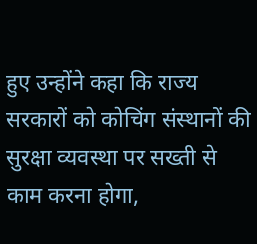हुए उन्होंने कहा कि राज्य सरकारों को कोचिंग संस्थानों की सुरक्षा व्यवस्था पर सख्ती से काम करना होगा,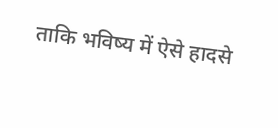ताकि भविष्य में ऐसे हादसे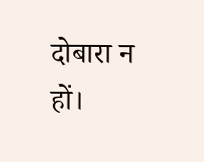दोबारा न हों।